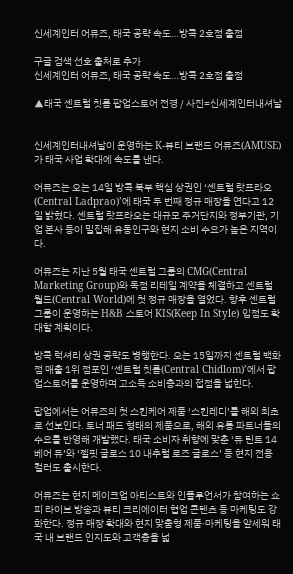신세계인터 어뮤즈, 태국 공략 속도…방콕 2호점 출점

구글 검색 선호 출처로 추가
신세계인터 어뮤즈, 태국 공략 속도…방콕 2호점 출점

▲태국 센트럴 칫롬 팝업스토어 전경 / 사진=신세계인터내셔날


신세계인터내셔날이 운영하는 K-뷰티 브랜드 어뮤즈(AMUSE)가 태국 사업 확대에 속도를 낸다.

어뮤즈는 오는 14일 방콕 북부 핵심 상권인 ‘센트럴 랏프라오(Central Ladprao)’에 태국 두 번째 정규 매장을 연다고 12일 밝혔다. 센트럴 랏프라오는 대규모 주거단지와 정부기관, 기업 본사 등이 밀집해 유동인구와 현지 소비 수요가 높은 지역이다.

어뮤즈는 지난 5월 태국 센트럴 그룹의 CMG(Central Marketing Group)와 독점 리테일 계약을 체결하고 센트럴 월드(Central World)에 첫 정규 매장을 열었다. 향후 센트럴그룹이 운영하는 H&B 스토어 KIS(Keep In Style) 입점도 확대할 계획이다.

방콕 럭셔리 상권 공략도 병행한다. 오는 15일까지 센트럴 백화점 매출 1위 점포인 ‘센트럴 칫롬(Central Chidlom)’에서 팝업스토어를 운영하며 고소득 소비층과의 접점을 넓힌다.

팝업에서는 어뮤즈의 첫 스킨케어 제품 ‘스킨레디’를 해외 최초로 선보인다. 토너 패드 형태의 제품으로, 해외 유통 파트너들의 수요를 반영해 개발했다. 태국 소비자 취향에 맞춘 ‘듀 틴트 14 베어 듀’와 ‘젤핏 글로스 10 내추럴 로즈 글로스’ 등 현지 전용 컬러도 출시한다.

어뮤즈는 현지 메이크업 아티스트와 인플루언서가 참여하는 쇼피 라이브 방송과 뷰티 크리에이터 협업 콘텐츠 등 마케팅도 강화한다. 정규 매장 확대와 현지 맞춤형 제품·마케팅을 앞세워 태국 내 브랜드 인지도와 고객층을 넓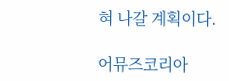혀 나갈 계획이다.

어뮤즈코리아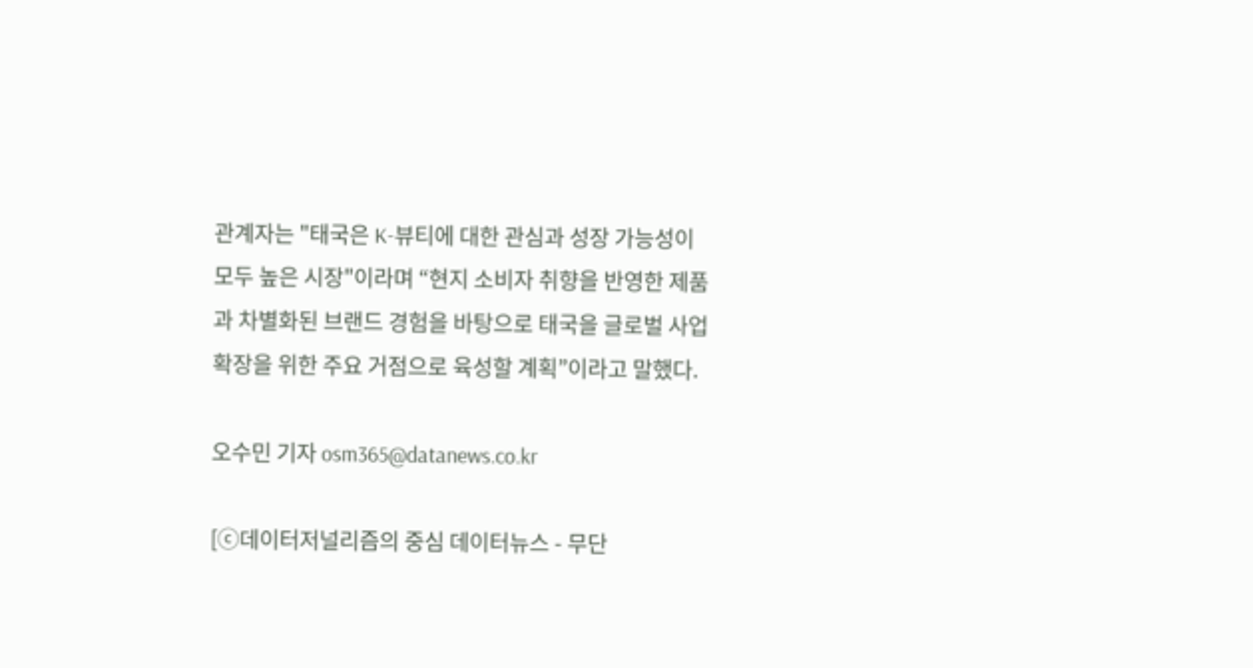관계자는 "태국은 K-뷰티에 대한 관심과 성장 가능성이 모두 높은 시장"이라며 “현지 소비자 취향을 반영한 제품과 차별화된 브랜드 경험을 바탕으로 태국을 글로벌 사업 확장을 위한 주요 거점으로 육성할 계획”이라고 말했다.

오수민 기자 osm365@datanews.co.kr

[ⓒ데이터저널리즘의 중심 데이터뉴스 - 무단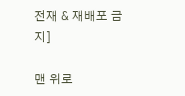전재 & 재배포 금지]

맨 위로